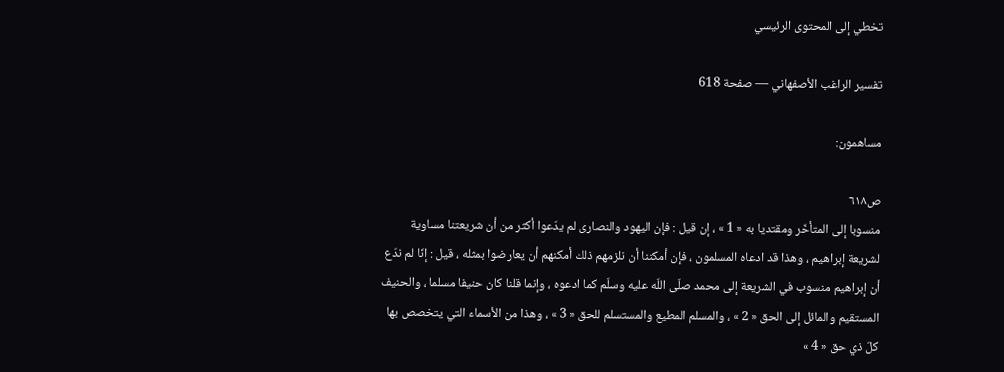تخطي إلى المحتوى الرئيسي

تفسير الراغب الأصفهاني — صفحة 618

مساهمون:

ص٦١٨
منسوبا إلى المتأخّر ومقتديا به « 1 » ، إن قيل : فإن اليهود والنصارى لم يدّعوا أكثر من أن شريعتنا مساوية لشريعة إبراهيم ، وهذا قد ادعاه المسلمون ، فإن أمكننا أن نلزمهم ذلك أمكنهم أن يعارضوا بمثله ، قيل : إنّا لم ندّع أن إبراهيم منسوب في الشريعة إلى محمد صلّى اللّه عليه وسلّم كما ادعوه ، وإنما قلنا كان حنيفا مسلما ، والحنيف المستقيم والمائل إلى الحق « 2 » ، والمسلم المطيع والمستسلم للحق « 3 » ، وهذا من الأسماء التي يتخصص بها كلّ ذي حق « 4 »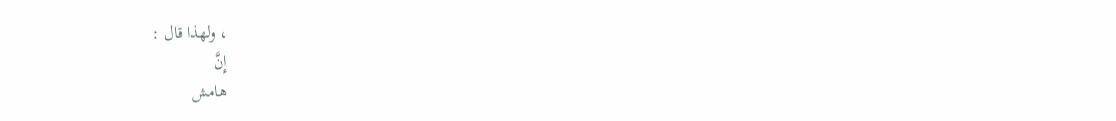، ولهذا قال :
إِنَّ
هامش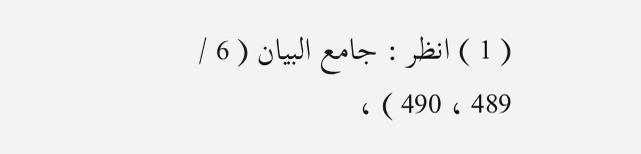( 1 ) انظر : جامع البيان ( 6 / 489 ، 490 ) ،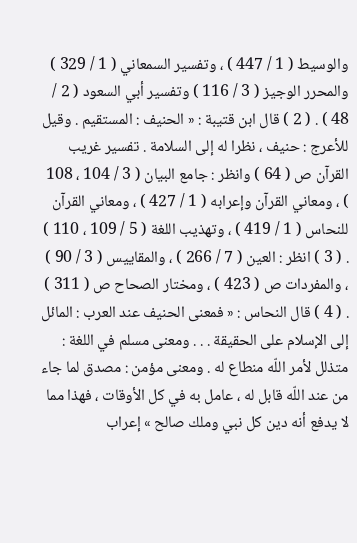والوسيط ( 1 / 447 ) ، وتفسير السمعاني ( 1 / 329 ) والمحرر الوجيز ( 3 / 116 ) وتفسير أبي السعود ( 2 / 48 ) . ( 2 ) قال ابن قتيبة : « الحنيف : المستقيم . وقيل للأعرج : حنيف ، نظرا له إلى السلامة . تفسير غريب القرآن ص ( 64 ) وانظر : جامع البيان ( 3 / 104 ، 108 ) ، ومعاني القرآن وإعرابه ( 1 / 427 ) ، ومعاني القرآن للنحاس ( 1 / 419 ) ، وتهذيب اللغة ( 5 / 109 ، 110 ) . ( 3 ) انظر : العين ( 7 / 266 ) ، والمقاييس ( 3 / 90 ) ، والمفردات ص ( 423 ) ، ومختار الصحاح ص ( 311 ) . ( 4 ) قال النحاس : « فمعنى الحنيف عند العرب : المائل إلى الإسلام على الحقيقة . . . ومعنى مسلم في اللغة : متذلل لأمر اللّه منطاع له . ومعنى مؤمن : مصدق لما جاء من عند اللّه قابل له ، عامل به في كل الأوقات ، فهذا مما لا يدفع أنه دين كل نبي وملك صالح » إعراب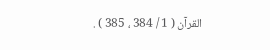القرآن ( 1 / 384 ، 385 ) .